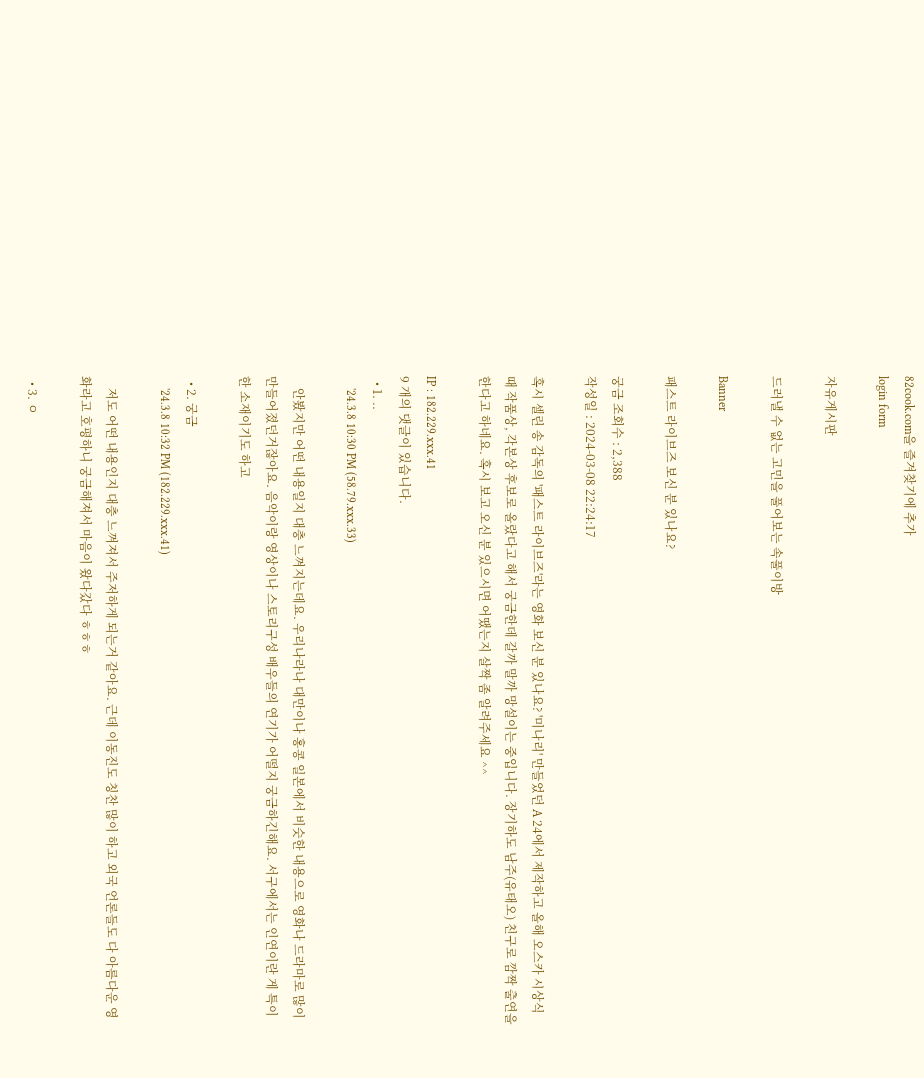82cook.com을 즐겨찾기에 추가
login form

자유게시판

드러낼 수 없는 고민을 풀어보는 속풀이방

Banner

패스트 라이브즈 보신 분 있나요?

궁금 조회수 : 2,388
작성일 : 2024-03-08 22:24:17

혹시 셀린 송 감독의 '패스트 라이브즈'라는 영화 보신 분 있나요? '미나리' 만들었던 A 24에서 제작하고 올해 오스카 시상식때 작품상, 각본상 후보로 올랐다고 해서 궁금한데 갈까 말까 망설이는 중입니다. 장기하도 남주(유태오) 친구로 깜짝 출연을 한다고 하네요. 혹시 보고 오신 분 있으시면 어땠는지 살짝 좀 알려주세요 ^^

IP : 182.229.xxx.41
9 개의 댓글이 있습니다.
  • 1. ..
    '24.3.8 10:30 PM (58.79.xxx.33)

    안봤지만 어떤 내용일지 대충 느껴지는데요. 우리나라나 대만이나 홍콩 일본에서 비슷한 내용으로 영화나 드라마로 많이 만들어졌던거잖아요. 음악이랑 영상이나 스토리구성 배우들의 연기가 어떨지 궁금하긴해요. 서구에서는 인연이란 게 특이한 소재이기도 하고

  • 2. 궁금
    '24.3.8 10:32 PM (182.229.xxx.41)

    저도 어떤 내용인지 대충 느껴져서 주저하게 되는거 같아요. 근데 이동진도 칭찬 많이 하고 외국 언론들도 다 아름다운 영화라고 호평하니 궁금해져서 마음이 왔다갔다 ㅎㅎㅎ

  • 3. ㅇ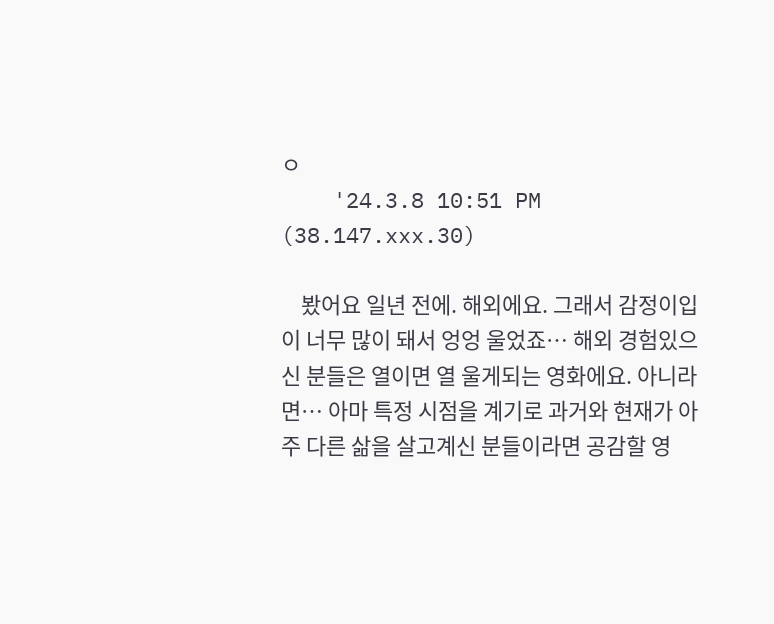ㅇ
    '24.3.8 10:51 PM (38.147.xxx.30)

    봤어요 일년 전에. 해외에요. 그래서 감정이입이 너무 많이 돼서 엉엉 울었죠… 해외 경험있으신 분들은 열이면 열 울게되는 영화에요. 아니라면… 아마 특정 시점을 계기로 과거와 현재가 아주 다른 삶을 살고계신 분들이라면 공감할 영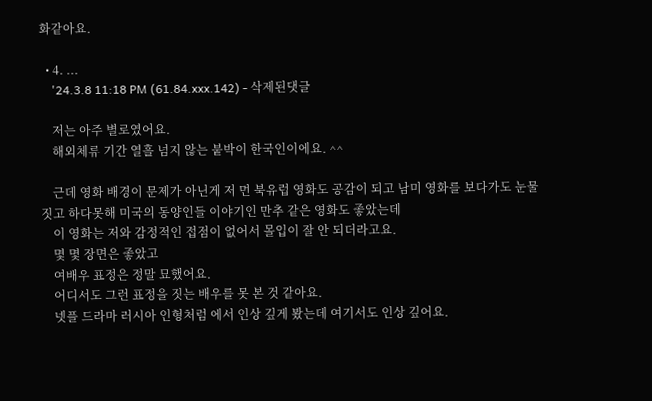화같아요.

  • 4. ...
    '24.3.8 11:18 PM (61.84.xxx.142) - 삭제된댓글

    저는 아주 별로였어요.
    해외체류 기간 열흘 넘지 않는 붙박이 한국인이에요. ^^

    근데 영화 배경이 문제가 아닌게 저 먼 북유럽 영화도 공감이 되고 남미 영화를 보다가도 눈물 짓고 하다못해 미국의 동양인들 이야기인 만추 같은 영화도 좋았는데
    이 영화는 저와 감정적인 접점이 없어서 몰입이 잘 안 되더라고요.
    몇 몇 장면은 좋았고
    여배우 표정은 정말 묘했어요.
    어디서도 그런 표정을 짓는 배우를 못 본 것 같아요.
    넷플 드라마 러시아 인형처럼 에서 인상 깊게 봤는데 여기서도 인상 깊어요.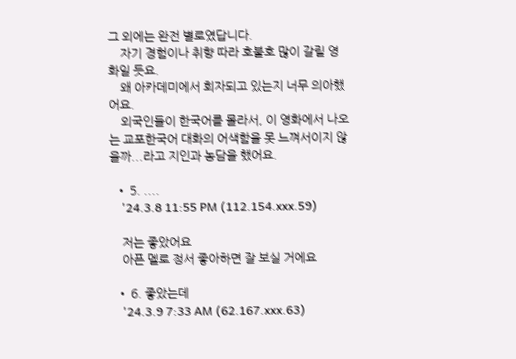그 외에는 완전 별로였답니다.
    자기 경험이나 취향 따라 호불호 많이 갈릴 영화일 듯요.
    왜 아카데미에서 회자되고 있는지 너무 의아했어요.
    외국인들이 한국어를 몰라서, 이 영화에서 나오는 교포한국어 대화의 어색함을 못 느껴서이지 않을까...라고 지인과 농담을 했어요.

  • 5. ....
    '24.3.8 11:55 PM (112.154.xxx.59)

    저는 좋았어요
    아픈 멜로 정서 좋아하면 잘 보실 거에요

  • 6. 좋았는데
    '24.3.9 7:33 AM (62.167.xxx.63)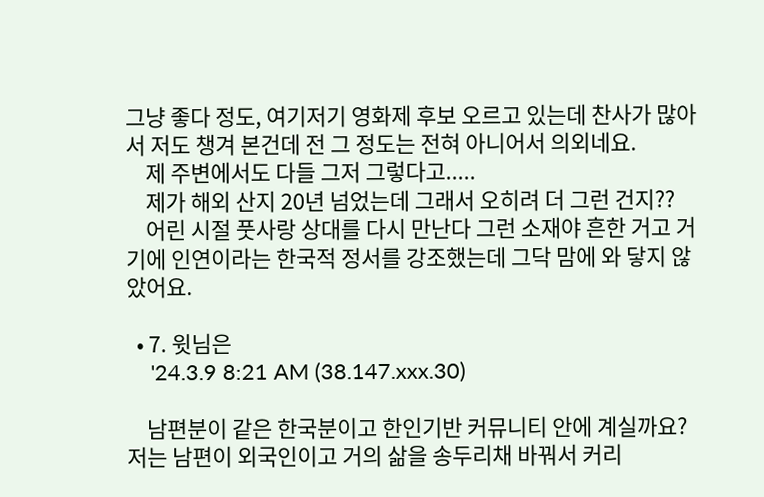그냥 좋다 정도, 여기저기 영화제 후보 오르고 있는데 찬사가 많아서 저도 챙겨 본건데 전 그 정도는 전혀 아니어서 의외네요.
    제 주변에서도 다들 그저 그렇다고.....
    제가 해외 산지 20년 넘었는데 그래서 오히려 더 그런 건지??
    어린 시절 풋사랑 상대를 다시 만난다 그런 소재야 흔한 거고 거기에 인연이라는 한국적 정서를 강조했는데 그닥 맘에 와 닿지 않았어요.

  • 7. 윗님은
    '24.3.9 8:21 AM (38.147.xxx.30)

    남편분이 같은 한국분이고 한인기반 커뮤니티 안에 계실까요? 저는 남편이 외국인이고 거의 삶을 송두리채 바꿔서 커리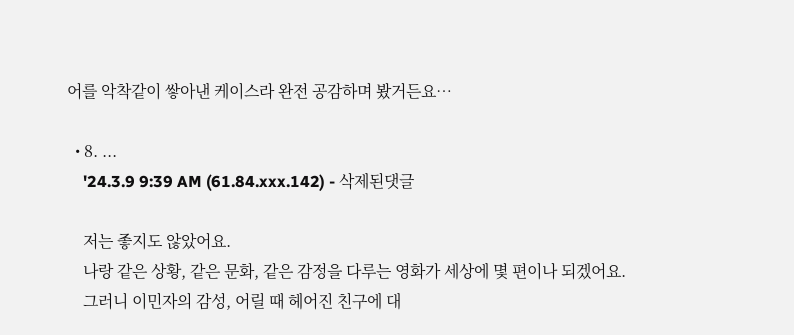어를 악착같이 쌓아낸 케이스라 완전 공감하며 봤거든요…

  • 8. ...
    '24.3.9 9:39 AM (61.84.xxx.142) - 삭제된댓글

    저는 좋지도 않았어요.
    나랑 같은 상황, 같은 문화, 같은 감정을 다루는 영화가 세상에 몇 편이나 되겠어요.
    그러니 이민자의 감성, 어릴 때 헤어진 친구에 대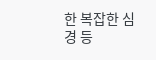한 복잡한 심경 등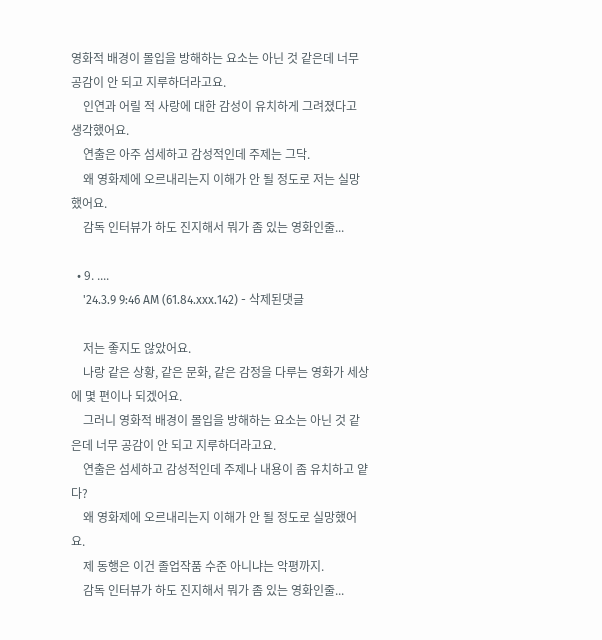영화적 배경이 몰입을 방해하는 요소는 아닌 것 같은데 너무 공감이 안 되고 지루하더라고요.
    인연과 어릴 적 사랑에 대한 감성이 유치하게 그려졌다고 생각했어요.
    연출은 아주 섬세하고 감성적인데 주제는 그닥.
    왜 영화제에 오르내리는지 이해가 안 될 정도로 저는 실망했어요.
    감독 인터뷰가 하도 진지해서 뭐가 좀 있는 영화인줄...

  • 9. ....
    '24.3.9 9:46 AM (61.84.xxx.142) - 삭제된댓글

    저는 좋지도 않았어요.
    나랑 같은 상황, 같은 문화, 같은 감정을 다루는 영화가 세상에 몇 편이나 되겠어요.
    그러니 영화적 배경이 몰입을 방해하는 요소는 아닌 것 같은데 너무 공감이 안 되고 지루하더라고요.
    연출은 섬세하고 감성적인데 주제나 내용이 좀 유치하고 얕다?
    왜 영화제에 오르내리는지 이해가 안 될 정도로 실망했어요.
    제 동행은 이건 졸업작품 수준 아니냐는 악평까지.
    감독 인터뷰가 하도 진지해서 뭐가 좀 있는 영화인줄...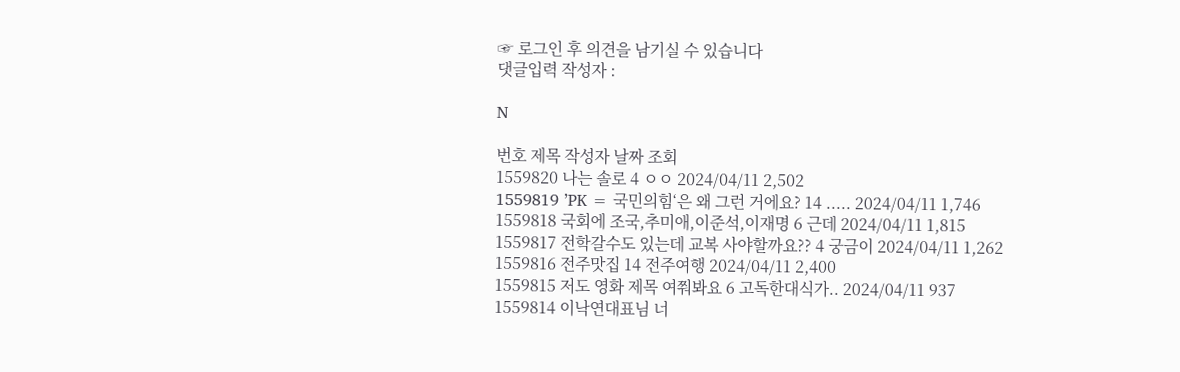☞ 로그인 후 의견을 남기실 수 있습니다
댓글입력 작성자 :

N

번호 제목 작성자 날짜 조회
1559820 나는 솔로 4 ㅇㅇ 2024/04/11 2,502
1559819 ’PK = 국민의힘‘은 왜 그런 거에요? 14 ..... 2024/04/11 1,746
1559818 국회에 조국,추미애,이준석,이재명 6 근데 2024/04/11 1,815
1559817 전학갈수도 있는데 교복 사야할까요?? 4 궁금이 2024/04/11 1,262
1559816 전주맛집 14 전주여행 2024/04/11 2,400
1559815 저도 영화 제목 여쭤봐요 6 고독한대식가.. 2024/04/11 937
1559814 이낙연대표님 너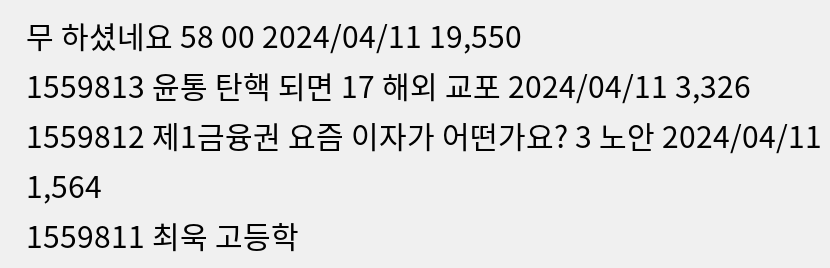무 하셨네요 58 00 2024/04/11 19,550
1559813 윤통 탄핵 되면 17 해외 교포 2024/04/11 3,326
1559812 제1금융권 요즘 이자가 어떤가요? 3 노안 2024/04/11 1,564
1559811 최욱 고등학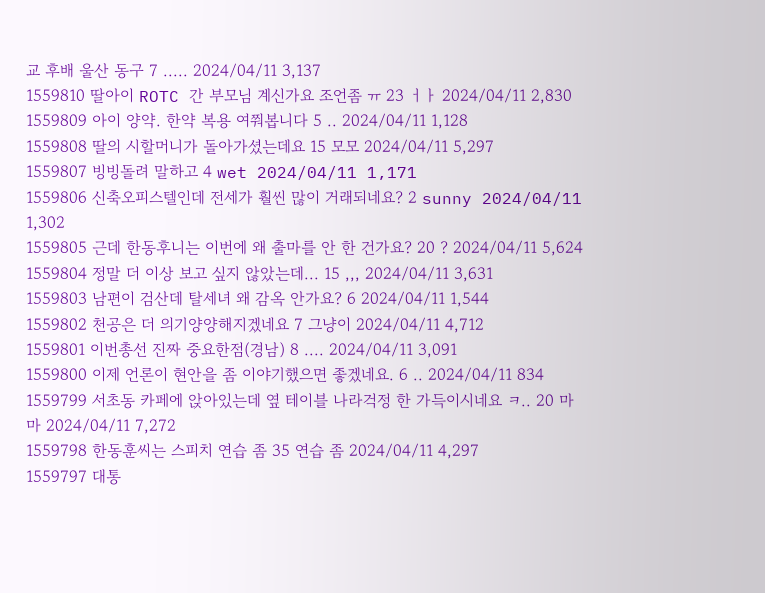교 후배 울산 동구 7 ..... 2024/04/11 3,137
1559810 딸아이 ROTC 간 부모님 계신가요 조언좀 ㅠ 23 ㅓㅏ 2024/04/11 2,830
1559809 아이 양약. 한약 복용 여쭤봅니다 5 .. 2024/04/11 1,128
1559808 딸의 시할머니가 돌아가셨는데요 15 모모 2024/04/11 5,297
1559807 빙빙돌려 말하고 4 wet 2024/04/11 1,171
1559806 신축오피스텔인데 전세가 훨씬 많이 거래되네요? 2 sunny 2024/04/11 1,302
1559805 근데 한동후니는 이번에 왜 출마를 안 한 건가요? 20 ? 2024/04/11 5,624
1559804 정말 더 이상 보고 싶지 않았는데... 15 ,,, 2024/04/11 3,631
1559803 남편이 검산데 탈세녀 왜 감옥 안가요? 6 2024/04/11 1,544
1559802 천공은 더 의기양양해지겠네요 7 그냥이 2024/04/11 4,712
1559801 이번총선 진짜 중요한점(경남) 8 .... 2024/04/11 3,091
1559800 이제 언론이 현안을 좀 이야기했으면 좋겠네요. 6 .. 2024/04/11 834
1559799 서초동 카페에 앉아있는데 옆 테이블 나라걱정 한 가득이시네요 ㅋ.. 20 마마 2024/04/11 7,272
1559798 한동훈씨는 스피치 연습 좀 35 연습 좀 2024/04/11 4,297
1559797 대통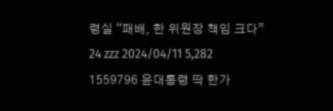령실 “패배, 한 위원장 책임 크다” 24 zzz 2024/04/11 5,282
1559796 윤대통령 딱 한가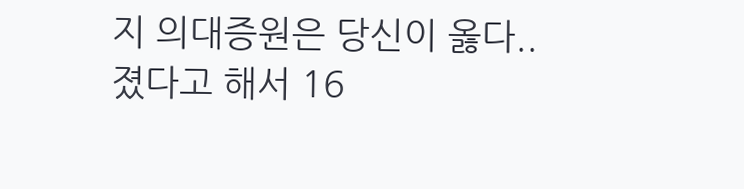지 의대증원은 당신이 옳다..졌다고 해서 16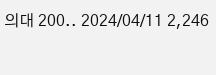의대 200.. 2024/04/11 2,246